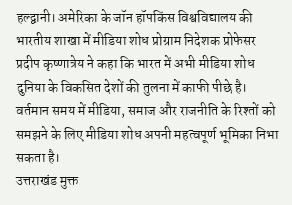हल्द्वानी। अमेरिका के जॉन हॉपकिंस विश्वविद्यालय की भारतीय शाखा में मीडिया शोध प्रोग्राम निदेशक प्रोफेसर प्रदीप कृष्णात्रेय ने कहा कि भारत में अभी मीडिया शोध दुनिया के विकसित देशों की तुलना में काफी पीछे है। वर्तमान समय में मीडिया, समाज और राजनीति के रिश्तों को समझने के लिए मीडिया शोध अपनी महत्वपूर्ण भूमिका निभा सकता है।
उत्तराखंड मुक्त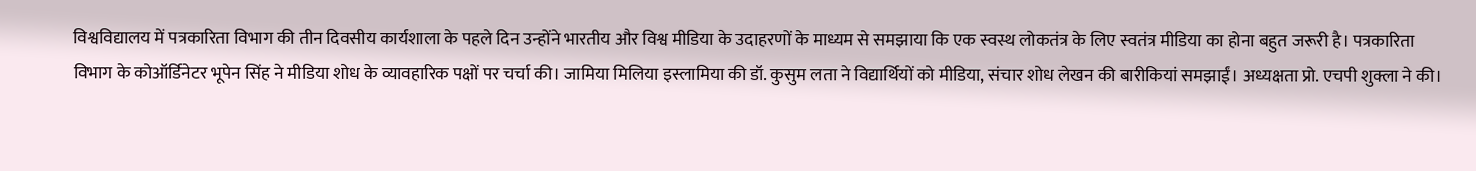विश्वविद्यालय में पत्रकारिता विभाग की तीन दिवसीय कार्यशाला के पहले दिन उन्होंने भारतीय और विश्व मीडिया के उदाहरणों के माध्यम से समझाया कि एक स्वस्थ लोकतंत्र के लिए स्वतंत्र मीडिया का होना बहुत जरूरी है। पत्रकारिता विभाग के कोऑर्डिनेटर भूपेन सिंह ने मीडिया शोध के व्यावहारिक पक्षों पर चर्चा की। जामिया मिलिया इस्लामिया की डॉ. कुसुम लता ने विद्यार्थियों को मीडिया, संचार शोध लेखन की बारीकियां समझाईं। अध्यक्षता प्रो. एचपी शुक्ला ने की।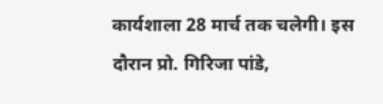कार्यशाला 28 मार्च तक चलेगी। इस दौरान प्रो. गिरिजा पांडे,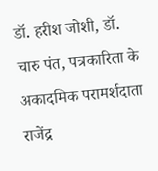डॉ. हरीश जोशी, डॉ. चारु पंत, पत्रकारिता के अकादमिक परामर्शदाता राजेंद्र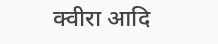क्वीरा आदि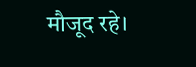मौजूद रहे।